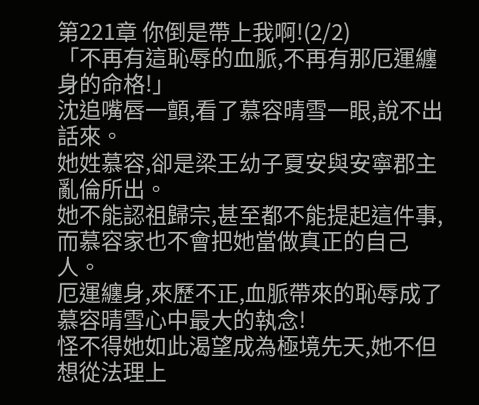第221章 你倒是帶上我啊!(2/2)
「不再有這恥辱的血脈,不再有那厄運纏身的命格!」
沈追嘴唇一顫,看了慕容晴雪一眼,說不出話來。
她姓慕容,卻是梁王幼子夏安與安寧郡主亂倫所出。
她不能認祖歸宗,甚至都不能提起這件事,而慕容家也不會把她當做真正的自己人。
厄運纏身,來歷不正,血脈帶來的恥辱成了慕容晴雪心中最大的執念!
怪不得她如此渴望成為極境先天,她不但想從法理上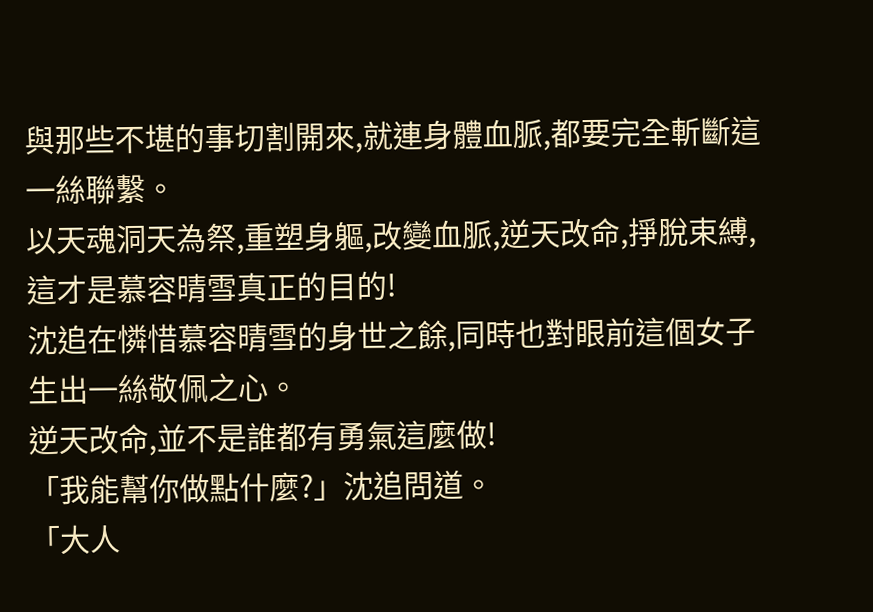與那些不堪的事切割開來,就連身體血脈,都要完全斬斷這一絲聯繫。
以天魂洞天為祭,重塑身軀,改變血脈,逆天改命,掙脫束縛,這才是慕容晴雪真正的目的!
沈追在憐惜慕容晴雪的身世之餘,同時也對眼前這個女子生出一絲敬佩之心。
逆天改命,並不是誰都有勇氣這麼做!
「我能幫你做點什麼?」沈追問道。
「大人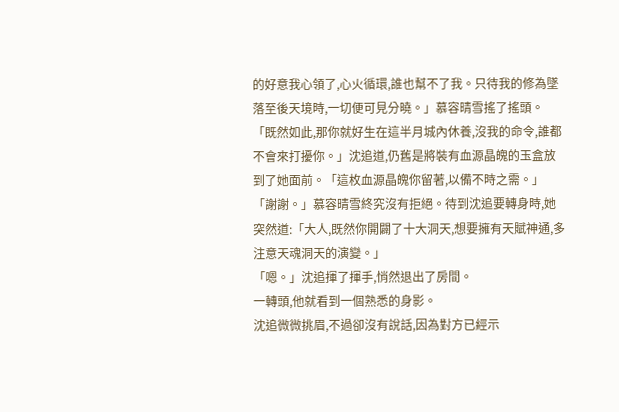的好意我心領了,心火循環,誰也幫不了我。只待我的修為墜落至後天境時,一切便可見分曉。」慕容晴雪搖了搖頭。
「既然如此,那你就好生在這半月城內休養,沒我的命令,誰都不會來打擾你。」沈追道,仍舊是將裝有血源晶魄的玉盒放到了她面前。「這枚血源晶魄你留著,以備不時之需。」
「謝謝。」慕容晴雪終究沒有拒絕。待到沈追要轉身時,她突然道:「大人,既然你開闢了十大洞天,想要擁有天賦神通,多注意天魂洞天的演變。」
「嗯。」沈追揮了揮手,悄然退出了房間。
一轉頭,他就看到一個熟悉的身影。
沈追微微挑眉,不過卻沒有說話,因為對方已經示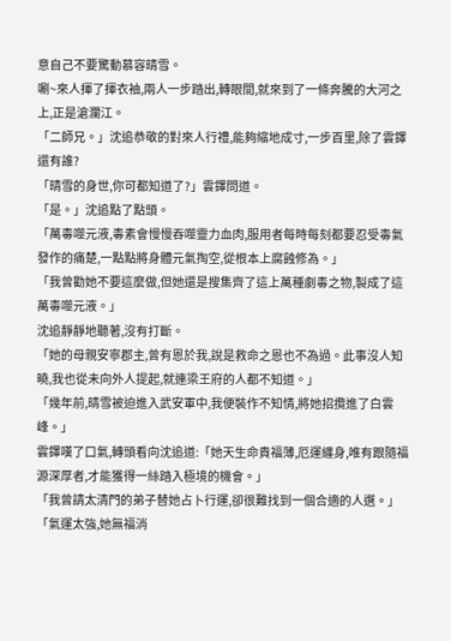意自己不要驚動慕容晴雪。
唰~來人揮了揮衣袖,兩人一步踏出,轉眼間,就來到了一條奔騰的大河之上,正是滄瀾江。
「二師兄。」沈追恭敬的對來人行禮,能夠縮地成寸,一步百里,除了雲鐸還有誰?
「晴雪的身世,你可都知道了?」雲鐸問道。
「是。」沈追點了點頭。
「萬毒噬元液,毒素會慢慢吞噬靈力血肉,服用者每時每刻都要忍受毒氣發作的痛楚,一點點將身體元氣掏空,從根本上腐蝕修為。」
「我曾勸她不要這麼做,但她還是搜集齊了這上萬種劇毒之物,製成了這萬毒噬元液。」
沈追靜靜地聽著,沒有打斷。
「她的母親安寧郡主,曾有恩於我,說是救命之恩也不為過。此事沒人知曉,我也從未向外人提起,就連梁王府的人都不知道。」
「幾年前,晴雪被迫進入武安軍中,我便裝作不知情,將她招攬進了白雲峰。」
雲鐸嘆了口氣,轉頭看向沈追道:「她天生命貴福薄,厄運纏身,唯有跟隨福源深厚者,才能獲得一絲踏入極境的機會。」
「我曾請太清門的弟子替她占卜行運,卻很難找到一個合適的人選。」
「氣運太強,她無福消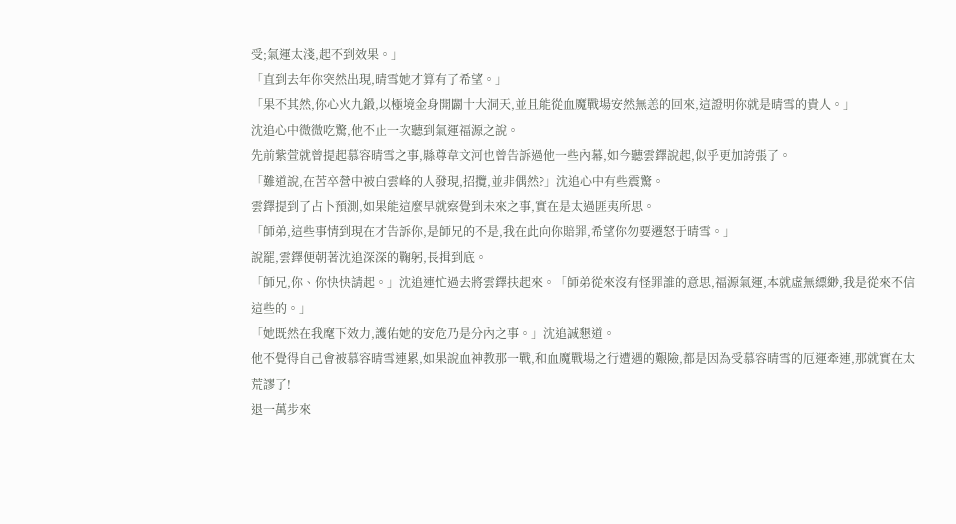受;氣運太淺,起不到效果。」
「直到去年你突然出現,晴雪她才算有了希望。」
「果不其然,你心火九鍛,以極境金身開闢十大洞天,並且能從血魔戰場安然無恙的回來,這證明你就是晴雪的貴人。」
沈追心中微微吃驚,他不止一次聽到氣運福源之說。
先前紫萱就曾提起慕容晴雪之事,縣尊韋文河也曾告訴過他一些內幕,如今聽雲鐸說起,似乎更加誇張了。
「難道說,在苦卒營中被白雲峰的人發現,招攬,並非偶然?」沈追心中有些震驚。
雲鐸提到了占卜預測,如果能這麼早就察覺到未來之事,實在是太過匪夷所思。
「師弟,這些事情到現在才告訴你,是師兄的不是,我在此向你賠罪,希望你勿要遷怒于晴雪。」
說罷,雲鐸便朝著沈追深深的鞠躬,長揖到底。
「師兄,你、你快快請起。」沈追連忙過去將雲鐸扶起來。「師弟從來沒有怪罪誰的意思,福源氣運,本就虛無縹緲,我是從來不信這些的。」
「她既然在我麾下效力,護佑她的安危乃是分內之事。」沈追誠懇道。
他不覺得自己會被慕容晴雪連累,如果說血神教那一戰,和血魔戰場之行遭遇的艱險,都是因為受慕容晴雪的厄運牽連,那就實在太荒謬了!
退一萬步來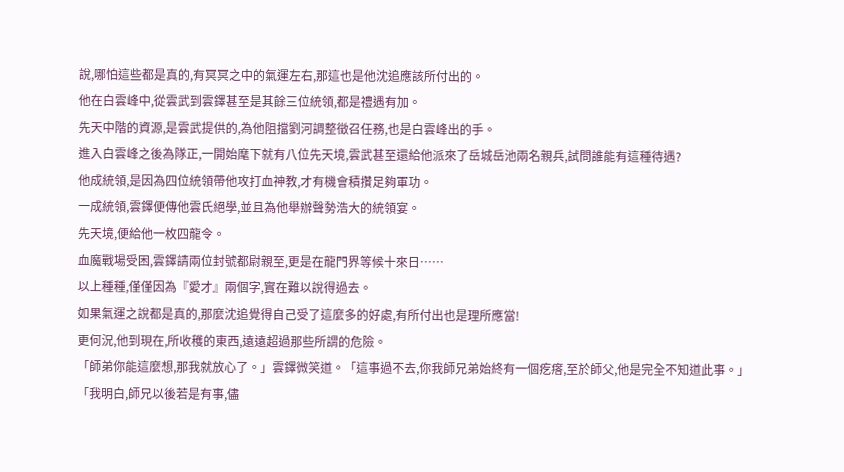說,哪怕這些都是真的,有冥冥之中的氣運左右,那這也是他沈追應該所付出的。
他在白雲峰中,從雲武到雲鐸甚至是其餘三位統領,都是禮遇有加。
先天中階的資源,是雲武提供的,為他阻擋劉河調整徵召任務,也是白雲峰出的手。
進入白雲峰之後為隊正,一開始麾下就有八位先天境,雲武甚至還給他派來了岳城岳池兩名親兵,試問誰能有這種待遇?
他成統領,是因為四位統領帶他攻打血神教,才有機會積攢足夠軍功。
一成統領,雲鐸便傳他雲氏絕學,並且為他舉辦聲勢浩大的統領宴。
先天境,便給他一枚四龍令。
血魔戰場受困,雲鐸請兩位封號都尉親至,更是在龍門界等候十來日……
以上種種,僅僅因為『愛才』兩個字,實在難以說得過去。
如果氣運之說都是真的,那麼沈追覺得自己受了這麼多的好處,有所付出也是理所應當!
更何況,他到現在,所收穫的東西,遠遠超過那些所謂的危險。
「師弟你能這麼想,那我就放心了。」雲鐸微笑道。「這事過不去,你我師兄弟始終有一個疙瘩,至於師父,他是完全不知道此事。」
「我明白,師兄以後若是有事,儘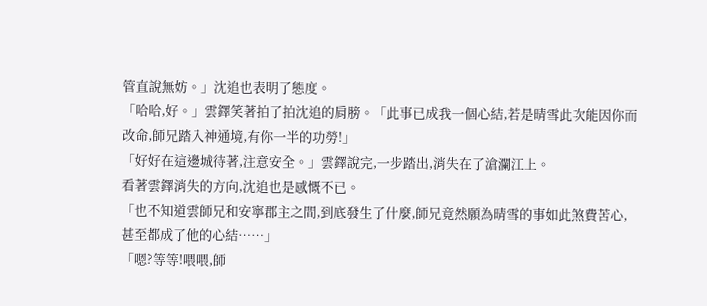管直說無妨。」沈追也表明了態度。
「哈哈,好。」雲鐸笑著拍了拍沈追的肩膀。「此事已成我一個心結,若是晴雪此次能因你而改命,師兄踏入神通境,有你一半的功勞!」
「好好在這邊城待著,注意安全。」雲鐸說完,一步踏出,消失在了滄瀾江上。
看著雲鐸消失的方向,沈追也是感慨不已。
「也不知道雲師兄和安寧郡主之間,到底發生了什麼,師兄竟然願為晴雪的事如此煞費苦心,甚至都成了他的心結……」
「嗯?等等!喂喂,師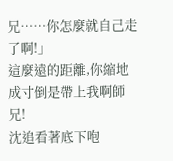兄……你怎麼就自己走了啊!」
這麼遠的距離,你縮地成寸倒是帶上我啊師兄!
沈追看著底下咆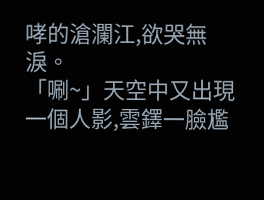哮的滄瀾江,欲哭無淚。
「唰~」天空中又出現一個人影,雲鐸一臉尷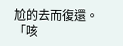尬的去而復還。
「咳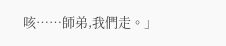咳……師弟,我們走。」